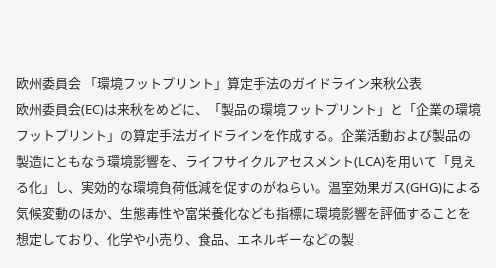欧州委員会 「環境フットプリント」算定手法のガイドライン来秋公表
欧州委員会(EC)は来秋をめどに、「製品の環境フットプリント」と「企業の環境フットプリント」の算定手法ガイドラインを作成する。企業活動および製品の製造にともなう環境影響を、ライフサイクルアセスメント(LCA)を用いて「見える化」し、実効的な環境負荷低減を促すのがねらい。温室効果ガス(GHG)による気候変動のほか、生態毒性や富栄養化なども指標に環境影響を評価することを想定しており、化学や小売り、食品、エネルギーなどの製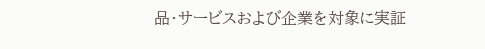品・サービスおよび企業を対象に実証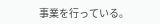事業を行っている。